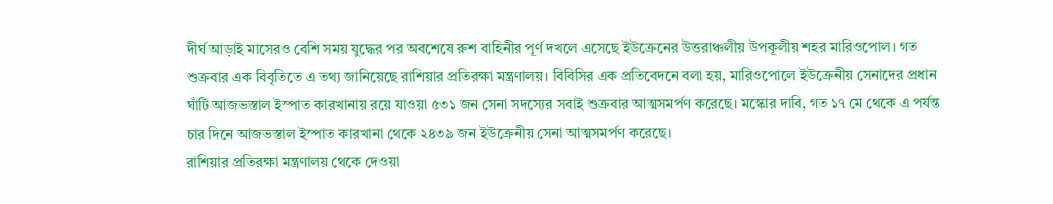দীর্ঘ আড়াই মাসেরও বেশি সময় যুদ্ধের পর অবশেষে রুশ বাহিনীর পূর্ণ দখলে এসেছে ইউক্রেনের উত্তরাঞ্চলীয় উপকূলীয় শহর মারিওপোল। গত শুক্রবার এক বিবৃতিতে এ তথ্য জানিয়েছে রাশিয়ার প্রতিরক্ষা মন্ত্রণালয়। বিবিসির এক প্রতিবেদনে বলা হয়, মারিওপোলে ইউক্রেনীয় সেনাদের প্রধান ঘাঁটি আজভস্তাল ইস্পাত কারখানায় রয়ে যাওয়া ৫৩১ জন সেনা সদস্যের সবাই শুক্রবার আত্মসমর্পণ করেছে। মস্কোর দাবি, গত ১৭ মে থেকে এ পর্যন্ত চার দিনে আজভস্তাল ইস্পাত কারখানা থেকে ২৪৩৯ জন ইউক্রেনীয় সেনা আত্মসমর্পণ করেছে।
রাশিয়ার প্রতিরক্ষা মন্ত্রণালয় থেকে দেওয়া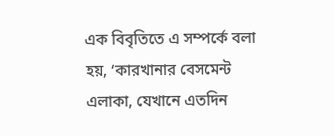এক বিবৃতিতে এ সম্পর্কে বলা হয়, ‘কারখানার বেসমেন্ট এলাকা, যেখানে এতদিন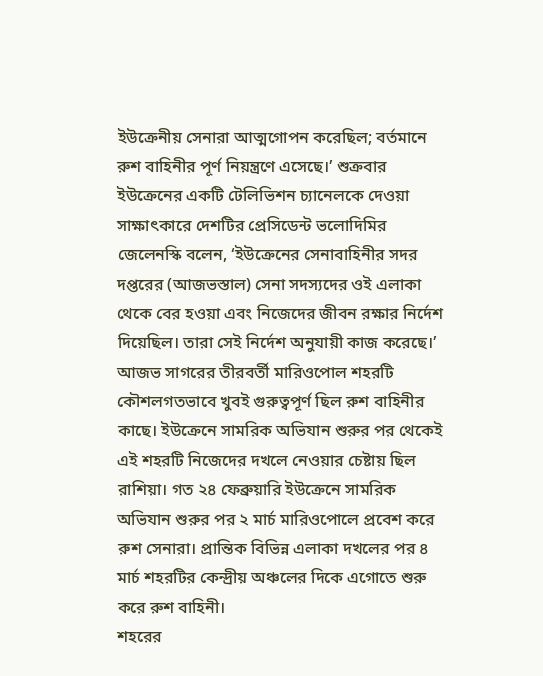ইউক্রেনীয় সেনারা আত্মগোপন করেছিল; বর্তমানে রুশ বাহিনীর পূর্ণ নিয়ন্ত্রণে এসেছে।’ শুক্রবার ইউক্রেনের একটি টেলিভিশন চ্যানেলকে দেওয়া সাক্ষাৎকারে দেশটির প্রেসিডেন্ট ভলোদিমির জেলেনস্কি বলেন, ‘ইউক্রেনের সেনাবাহিনীর সদর দপ্তরের (আজভস্তাল) সেনা সদস্যদের ওই এলাকা থেকে বের হওয়া এবং নিজেদের জীবন রক্ষার নির্দেশ দিয়েছিল। তারা সেই নির্দেশ অনুযায়ী কাজ করেছে।’
আজভ সাগরের তীরবর্তী মারিওপোল শহরটি কৌশলগতভাবে খুবই গুরুত্বপূর্ণ ছিল রুশ বাহিনীর কাছে। ইউক্রেনে সামরিক অভিযান শুরুর পর থেকেই এই শহরটি নিজেদের দখলে নেওয়ার চেষ্টায় ছিল রাশিয়া। গত ২৪ ফেব্রুয়ারি ইউক্রেনে সামরিক অভিযান শুরুর পর ২ মার্চ মারিওপোলে প্রবেশ করে রুশ সেনারা। প্রান্তিক বিভিন্ন এলাকা দখলের পর ৪ মার্চ শহরটির কেন্দ্রীয় অঞ্চলের দিকে এগোতে শুরু করে রুশ বাহিনী।
শহরের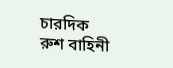চারদিক রুশ বাহিনী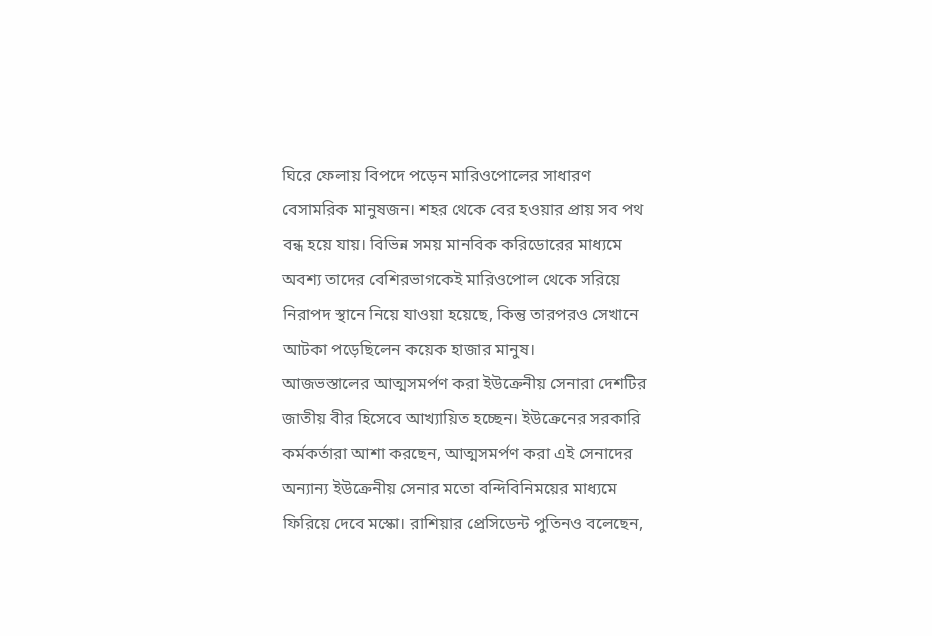ঘিরে ফেলায় বিপদে পড়েন মারিওপোলের সাধারণ বেসামরিক মানুষজন। শহর থেকে বের হওয়ার প্রায় সব পথ বন্ধ হয়ে যায়। বিভিন্ন সময় মানবিক করিডোরের মাধ্যমে অবশ্য তাদের বেশিরভাগকেই মারিওপোল থেকে সরিয়ে নিরাপদ স্থানে নিয়ে যাওয়া হয়েছে, কিন্তু তারপরও সেখানে আটকা পড়েছিলেন কয়েক হাজার মানুষ।
আজভস্তালের আত্মসমর্পণ করা ইউক্রেনীয় সেনারা দেশটির জাতীয় বীর হিসেবে আখ্যায়িত হচ্ছেন। ইউক্রেনের সরকারি কর্মকর্তারা আশা করছেন, আত্মসমর্পণ করা এই সেনাদের অন্যান্য ইউক্রেনীয় সেনার মতো বন্দিবিনিময়ের মাধ্যমে ফিরিয়ে দেবে মস্কো। রাশিয়ার প্রেসিডেন্ট পুতিনও বলেছেন,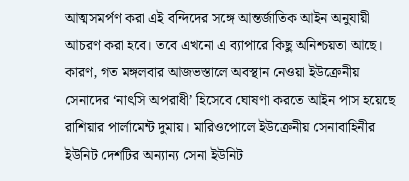আত্মসমর্পণ করা এই বন্দিদের সঙ্গে আন্তর্জাতিক আইন অনুযায়ী আচরণ করা হবে। তবে এখনো এ ব্যাপারে কিছু অনিশ্চয়তা আছে। কারণ, গত মঙ্গলবার আজভস্তালে অবস্থান নেওয়া ইউক্রেনীয় সেনাদের ‘নাৎসি অপরাধী’ হিসেবে ঘোষণা করতে আইন পাস হয়েছে রাশিয়ার পার্লামেন্ট দুমায়। মারিওপোলে ইউক্রেনীয় সেনাবাহিনীর ইউনিট দেশটির অন্যান্য সেনা ইউনিট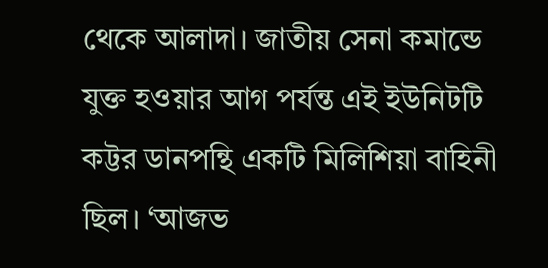থেকে আলাদা। জাতীয় সেনা কমান্ডে যুক্ত হওয়ার আগ পর্যন্ত এই ইউনিটটি কট্টর ডানপন্থি একটি মিলিশিয়া বাহিনী ছিল। ‘আজভ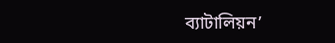ব্যাটালিয়ন’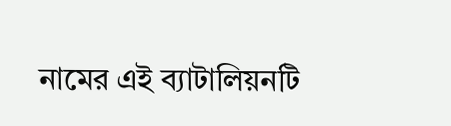নামের এই ব্যাটালিয়নটি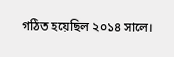গঠিত হয়েছিল ২০১৪ সালে।